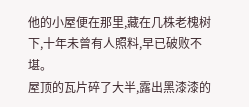他的小屋便在那里,藏在几株老槐树下,十年未曾有人照料,早已破败不堪。
屋顶的瓦片碎了大半,露出黑漆漆的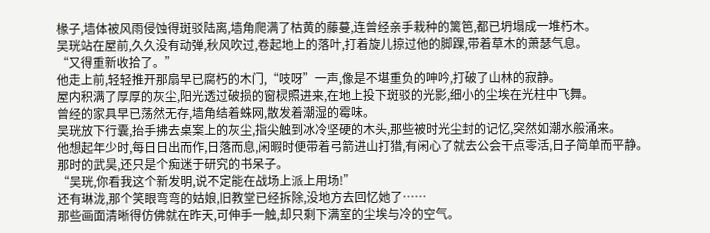椽子,墙体被风雨侵蚀得斑驳陆离,墙角爬满了枯黄的藤蔓,连曾经亲手栽种的篱笆,都已坍塌成一堆朽木。
吴珖站在屋前,久久没有动弹,秋风吹过,卷起地上的落叶,打着旋儿掠过他的脚踝,带着草木的萧瑟气息。
“又得重新收拾了。”
他走上前,轻轻推开那扇早已腐朽的木门,“吱呀”一声,像是不堪重负的呻吟,打破了山林的寂静。
屋内积满了厚厚的灰尘,阳光透过破损的窗棂照进来,在地上投下斑驳的光影,细小的尘埃在光柱中飞舞。
曾经的家具早已荡然无存,墙角结着蛛网,散发着潮湿的霉味。
吴珖放下行囊,抬手拂去桌案上的灰尘,指尖触到冰冷坚硬的木头,那些被时光尘封的记忆,突然如潮水般涌来。
他想起年少时,每日日出而作,日落而息,闲暇时便带着弓箭进山打猎,有闲心了就去公会干点零活,日子简单而平静。
那时的武昊,还只是个痴迷于研究的书呆子。
“吴珖,你看我这个新发明,说不定能在战场上派上用场!”
还有琳泷,那个笑眼弯弯的姑娘,旧教堂已经拆除,没地方去回忆她了……
那些画面清晰得仿佛就在昨天,可伸手一触,却只剩下满室的尘埃与冷的空气。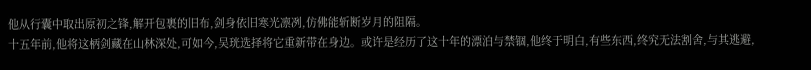他从行囊中取出原初之锋,解开包裹的旧布,剑身依旧寒光凛冽,仿佛能斩断岁月的阻隔。
十五年前,他将这柄剑藏在山林深处,可如今,吴珖选择将它重新带在身边。或许是经历了这十年的漂泊与禁锢,他终于明白,有些东西,终究无法割舍,与其逃避,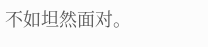不如坦然面对。